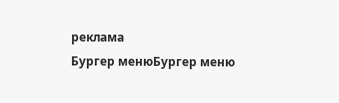реклама
Бургер менюБургер меню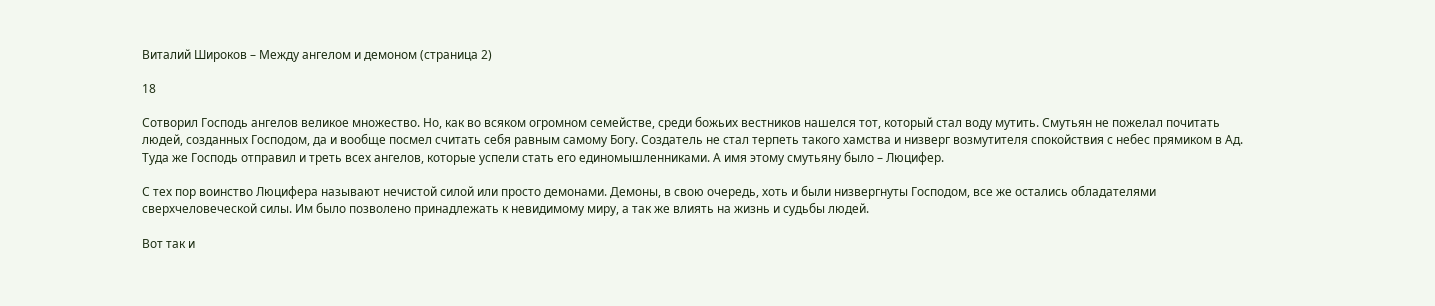Виталий Широков – Между ангелом и демоном (страница 2)

18

Сотворил Господь ангелов великое множество. Но, как во всяком огромном семействе, среди божьих вестников нашелся тот, который стал воду мутить. Смутьян не пожелал почитать людей, созданных Господом, да и вообще посмел считать себя равным самому Богу. Создатель не стал терпеть такого хамства и низверг возмутителя спокойствия с небес прямиком в Ад. Туда же Господь отправил и треть всех ангелов, которые успели стать его единомышленниками. А имя этому смутьяну было – Люцифер.

С тех пор воинство Люцифера называют нечистой силой или просто демонами. Демоны, в свою очередь, хоть и были низвергнуты Господом, все же остались обладателями сверхчеловеческой силы. Им было позволено принадлежать к невидимому миру, а так же влиять на жизнь и судьбы людей.

Вот так и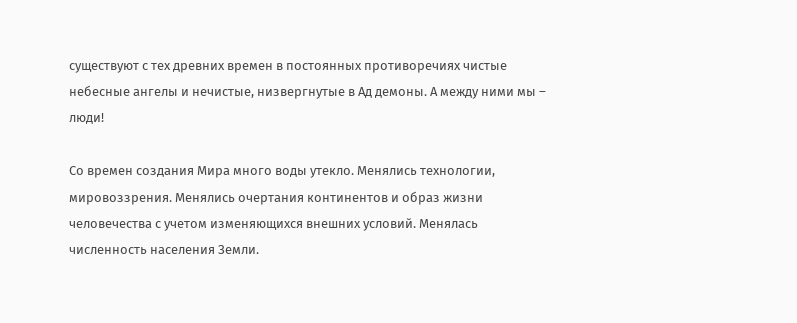существуют с тех древних времен в постоянных противоречиях чистые небесные ангелы и нечистые, низвергнутые в Ад демоны. А между ними мы – люди!

Со времен создания Мира много воды утекло. Менялись технологии, мировоззрения. Менялись очертания континентов и образ жизни человечества с учетом изменяющихся внешних условий. Менялась численность населения Земли.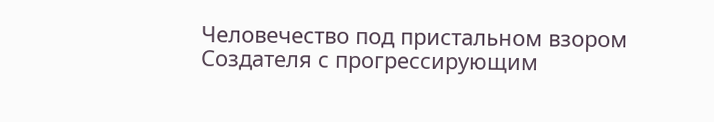Человечество под пристальном взором Создателя с прогрессирующим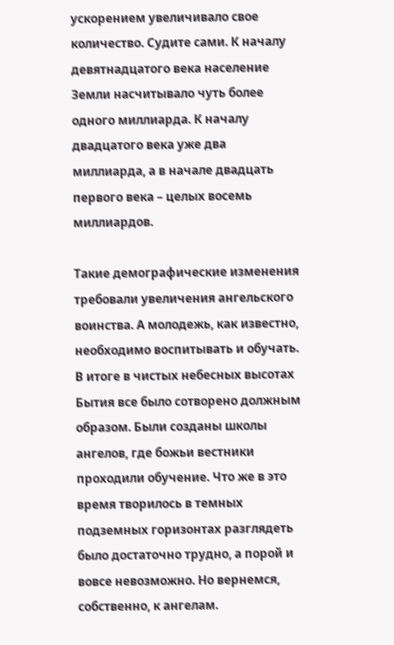ускорением увеличивало свое количество. Судите сами. К началу девятнадцатого века население Земли насчитывало чуть более одного миллиарда. К началу двадцатого века уже два миллиарда, а в начале двадцать первого века – целых восемь миллиардов.

Такие демографические изменения требовали увеличения ангельского воинства. А молодежь, как известно, необходимо воспитывать и обучать. В итоге в чистых небесных высотах Бытия все было сотворено должным образом. Были созданы школы ангелов, где божьи вестники проходили обучение. Что же в это время творилось в темных подземных горизонтах разглядеть было достаточно трудно, а порой и вовсе невозможно. Но вернемся, собственно, к ангелам.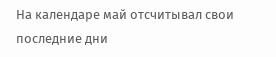На календаре май отсчитывал свои последние дни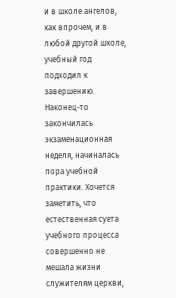и в школе ангелов, как впрочем, и в любой другой школе, учебный год подходил к завершению. Наконец-то закончилась экзаменационная неделя, начиналась пора учебной практики. Хочется заметить, что естественная суета учебного процесса совершенно не мешала жизни служителям церкви,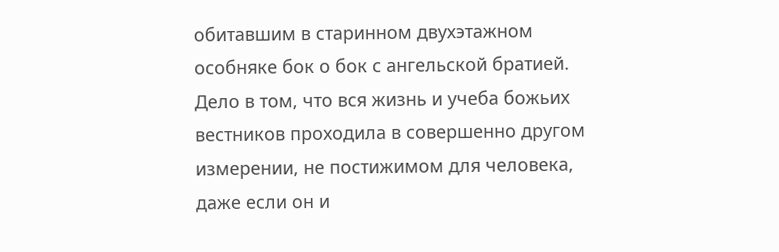обитавшим в старинном двухэтажном особняке бок о бок с ангельской братией. Дело в том, что вся жизнь и учеба божьих вестников проходила в совершенно другом измерении, не постижимом для человека, даже если он и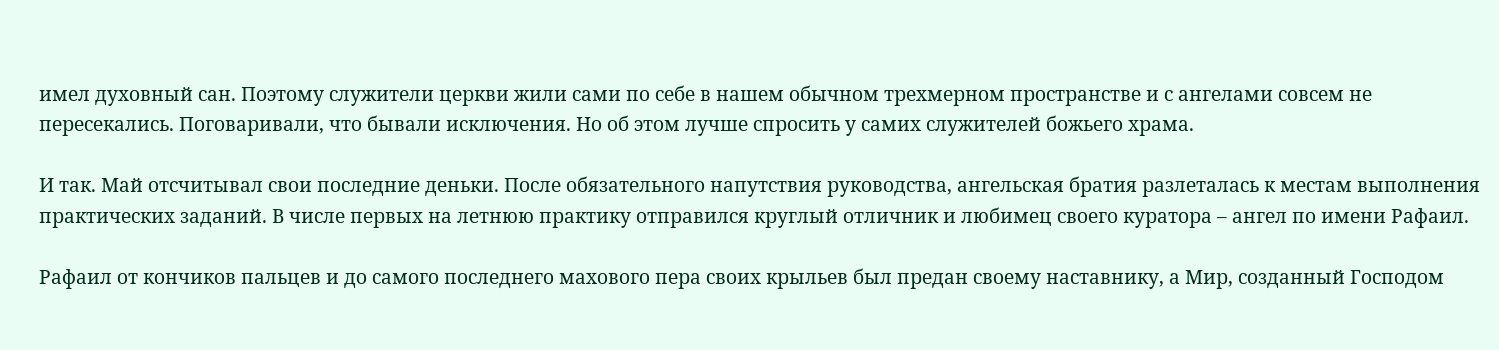имел духовный сан. Поэтому служители церкви жили сами по себе в нашем обычном трехмерном пространстве и с ангелами совсем не пересекались. Поговаривали, что бывали исключения. Но об этом лучше спросить у самих служителей божьего храма.

И так. Май отсчитывал свои последние деньки. После обязательного напутствия руководства, ангельская братия разлеталась к местам выполнения практических заданий. В числе первых на летнюю практику отправился круглый отличник и любимец своего куратора – ангел по имени Рафаил.

Рафаил от кончиков пальцев и до самого последнего махового пера своих крыльев был предан своему наставнику, а Мир, созданный Господом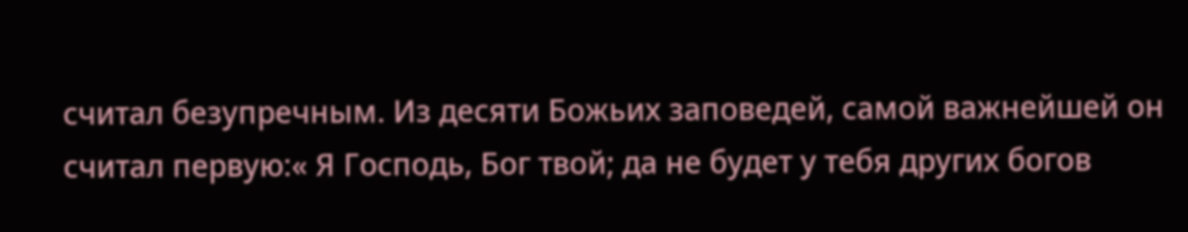считал безупречным. Из десяти Божьих заповедей, самой важнейшей он считал первую:« Я Господь, Бог твой; да не будет у тебя других богов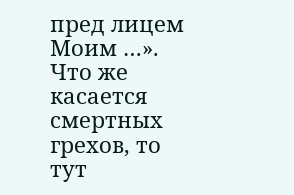пред лицем Моим …». Что же касается смертных грехов, то тут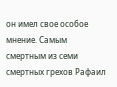он имел свое особое мнение. Самым смертным из семи смертных грехов Рафаил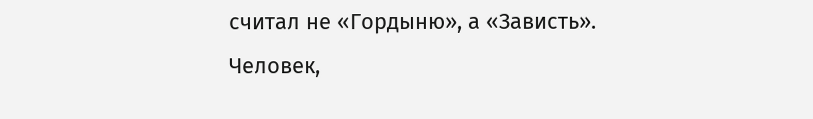считал не «Гордыню», а «Зависть». Человек,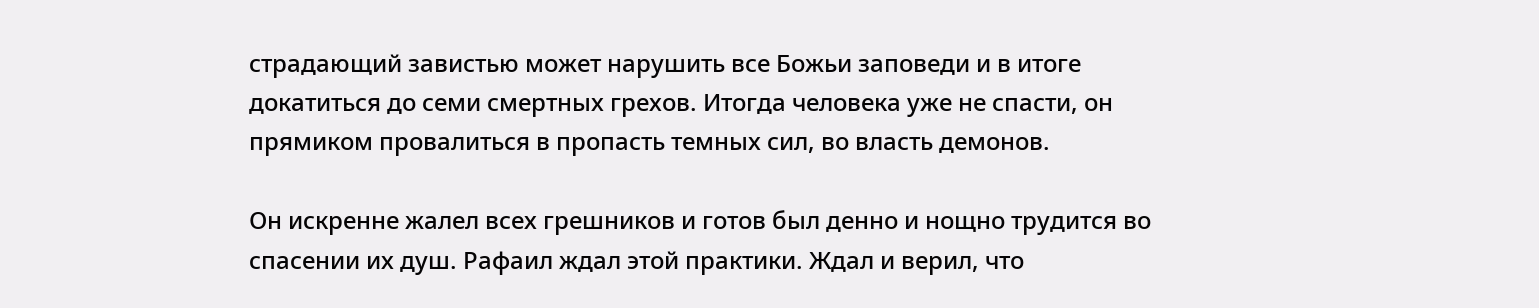страдающий завистью может нарушить все Божьи заповеди и в итоге докатиться до семи смертных грехов. Итогда человека уже не спасти, он прямиком провалиться в пропасть темных сил, во власть демонов.

Он искренне жалел всех грешников и готов был денно и нощно трудится во спасении их душ. Рафаил ждал этой практики. Ждал и верил, что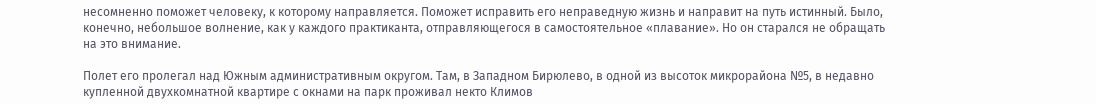несомненно поможет человеку, к которому направляется. Поможет исправить его неправедную жизнь и направит на путь истинный. Было, конечно, небольшое волнение, как у каждого практиканта, отправляющегося в самостоятельное «плавание». Но он старался не обращать на это внимание.

Полет его пролегал над Южным административным округом. Там, в Западном Бирюлево, в одной из высоток микрорайона №5, в недавно купленной двухкомнатной квартире с окнами на парк проживал некто Климов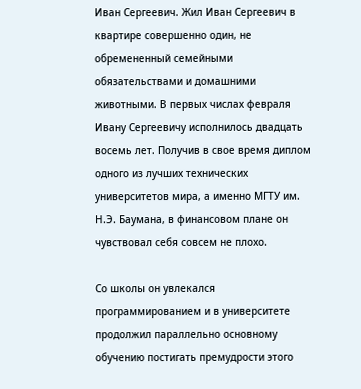Иван Сергеевич. Жил Иван Сергеевич в квартире совершенно один, не обремененный семейными обязательствами и домашними животными. В первых числах февраля Ивану Сергеевичу исполнилось двадцать восемь лет. Получив в свое время диплом одного из лучших технических университетов мира, а именно МГТУ им. Н.Э. Баумана, в финансовом плане он чувствовал себя совсем не плохо.

Со школы он увлекался программированием и в университете продолжил параллельно основному обучению постигать премудрости этого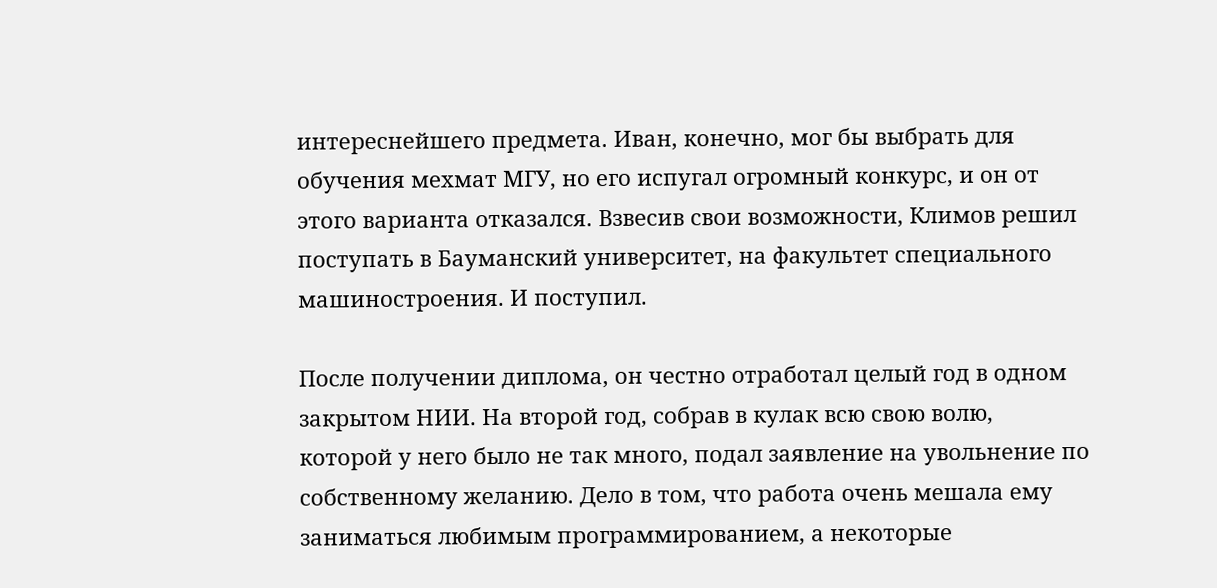интереснейшего предмета. Иван, конечно, мог бы выбрать для обучения мехмат МГУ, но его испугал огромный конкурс, и он от этого варианта отказался. Взвесив свои возможности, Климов решил поступать в Бауманский университет, на факультет специального машиностроения. И поступил.

После получении диплома, он честно отработал целый год в одном закрытом НИИ. На второй год, собрав в кулак всю свою волю, которой у него было не так много, подал заявление на увольнение по собственному желанию. Дело в том, что работа очень мешала ему заниматься любимым программированием, а некоторые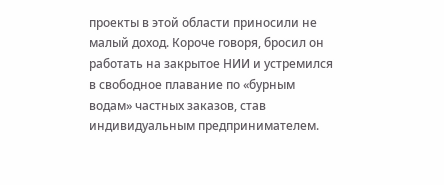проекты в этой области приносили не малый доход. Короче говоря, бросил он работать на закрытое НИИ и устремился в свободное плавание по «бурным водам» частных заказов, став индивидуальным предпринимателем.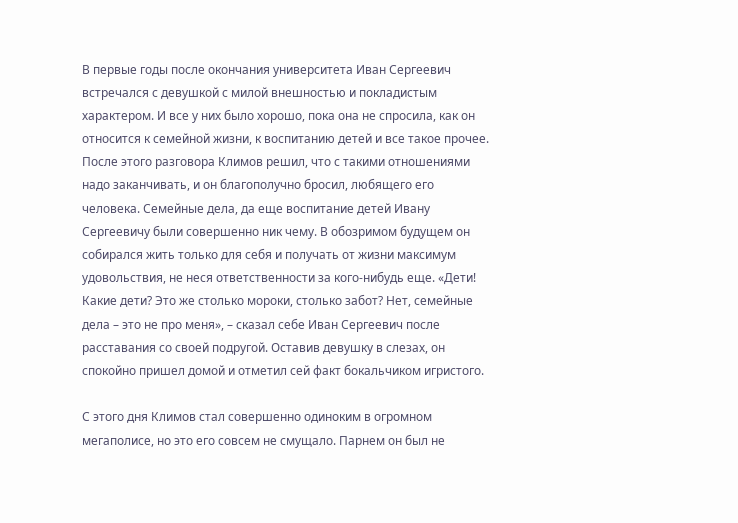В первые годы после окончания университета Иван Сергеевич встречался с девушкой с милой внешностью и покладистым характером. И все у них было хорошо, пока она не спросила, как он относится к семейной жизни, к воспитанию детей и все такое прочее. После этого разговора Климов решил, что с такими отношениями надо заканчивать, и он благополучно бросил, любящего его человека. Семейные дела, да еще воспитание детей Ивану Сергеевичу были совершенно ник чему. В обозримом будущем он собирался жить только для себя и получать от жизни максимум удовольствия, не неся ответственности за кого-нибудь еще. «Дети! Какие дети? Это же столько мороки, столько забот? Нет, семейные дела – это не про меня», – сказал себе Иван Сергеевич после расставания со своей подругой. Оставив девушку в слезах, он спокойно пришел домой и отметил сей факт бокальчиком игристого.

С этого дня Климов стал совершенно одиноким в огромном мегаполисе, но это его совсем не смущало. Парнем он был не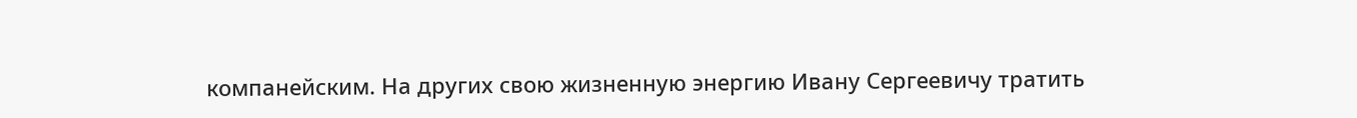компанейским. На других свою жизненную энергию Ивану Сергеевичу тратить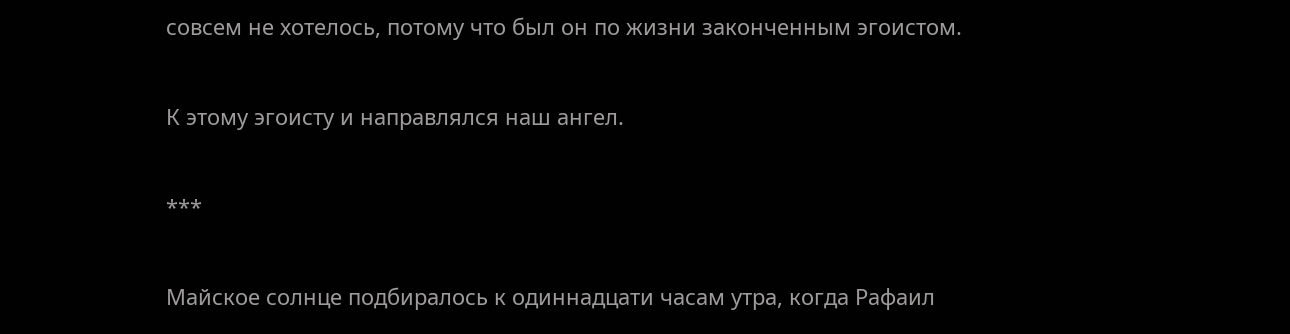совсем не хотелось, потому что был он по жизни законченным эгоистом.

К этому эгоисту и направлялся наш ангел.

***

Майское солнце подбиралось к одиннадцати часам утра, когда Рафаил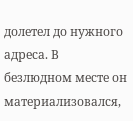долетел до нужного адреса. В безлюдном месте он материализовался,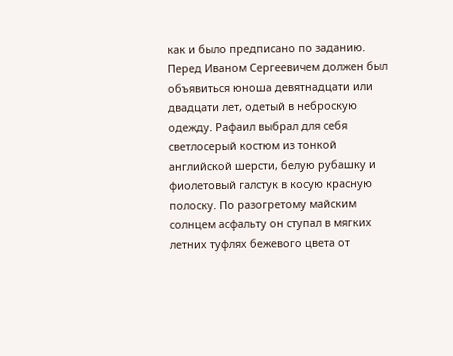как и было предписано по заданию. Перед Иваном Сергеевичем должен был объявиться юноша девятнадцати или двадцати лет, одетый в неброскую одежду. Рафаил выбрал для себя светлосерый костюм из тонкой английской шерсти, белую рубашку и фиолетовый галстук в косую красную полоску. По разогретому майским солнцем асфальту он ступал в мягких летних туфлях бежевого цвета от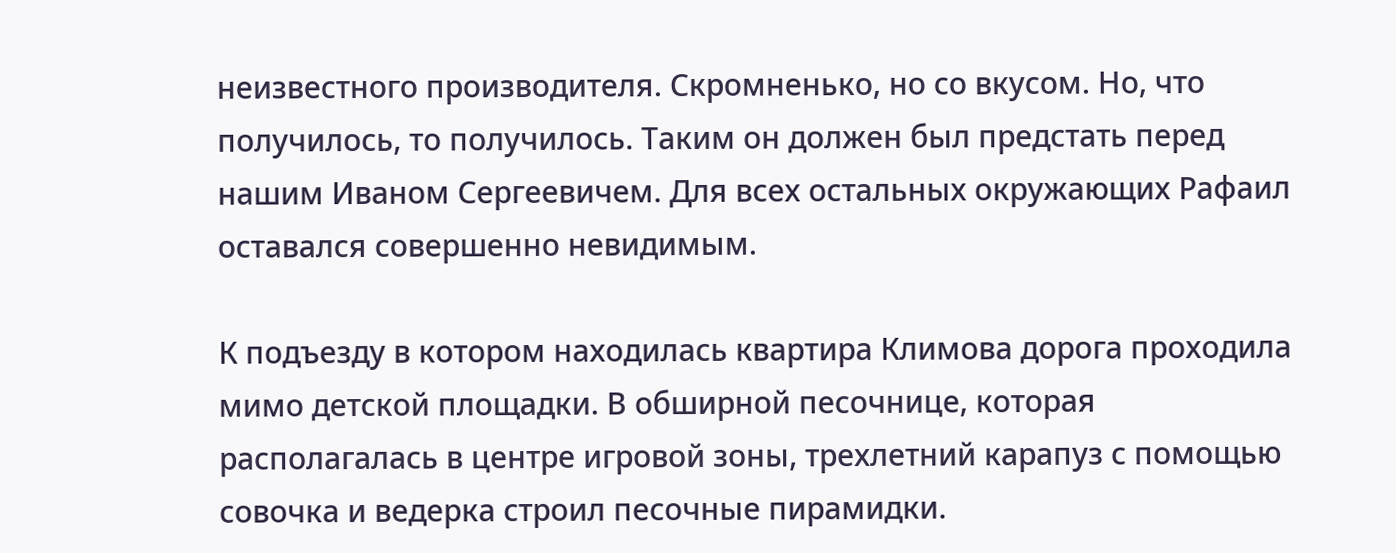неизвестного производителя. Скромненько, но со вкусом. Но, что получилось, то получилось. Таким он должен был предстать перед нашим Иваном Сергеевичем. Для всех остальных окружающих Рафаил оставался совершенно невидимым.

К подъезду в котором находилась квартира Климова дорога проходила мимо детской площадки. В обширной песочнице, которая располагалась в центре игровой зоны, трехлетний карапуз с помощью совочка и ведерка строил песочные пирамидки.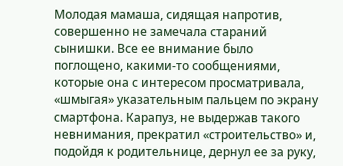Молодая мамаша, сидящая напротив, совершенно не замечала стараний сынишки. Все ее внимание было поглощено, какими-то сообщениями, которые она с интересом просматривала, «шмыгая» указательным пальцем по экрану смартфона. Карапуз, не выдержав такого невнимания, прекратил «строительство» и, подойдя к родительнице, дернул ее за руку,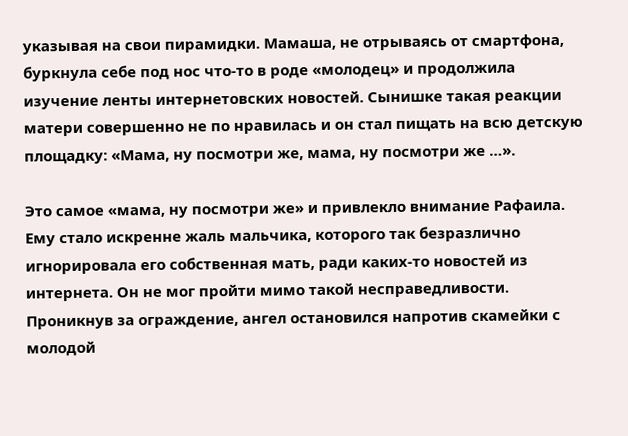указывая на свои пирамидки. Мамаша, не отрываясь от смартфона, буркнула себе под нос что-то в роде «молодец» и продолжила изучение ленты интернетовских новостей. Сынишке такая реакции матери совершенно не по нравилась и он стал пищать на всю детскую площадку: «Мама, ну посмотри же, мама, ну посмотри же …».

Это самое «мама, ну посмотри же» и привлекло внимание Рафаила. Ему стало искренне жаль мальчика, которого так безразлично игнорировала его собственная мать, ради каких-то новостей из интернета. Он не мог пройти мимо такой несправедливости. Проникнув за ограждение, ангел остановился напротив скамейки с молодой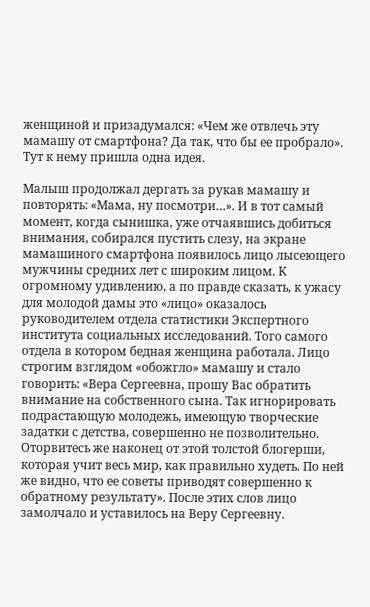женщиной и призадумался: «Чем же отвлечь эту мамашу от смартфона? Да так, что бы ее пробрало». Тут к нему пришла одна идея.

Малыш продолжал дергать за рукав мамашу и повторять: «Мама, ну посмотри…». И в тот самый момент, когда сынишка, уже отчаявшись добиться внимания, собирался пустить слезу, на экране мамашиного смартфона появилось лицо лысеющего мужчины средних лет с широким лицом. К огромному удивлению, а по правде сказать, к ужасу для молодой дамы это «лицо» оказалось руководителем отдела статистики Экспертного института социальных исследований. Того самого отдела в котором бедная женщина работала. Лицо строгим взглядом «обожгло» мамашу и стало говорить: «Вера Сергеевна, прошу Вас обратить внимание на собственного сына. Так игнорировать подрастающую молодежь, имеющую творческие задатки с детства, совершенно не позволительно. Оторвитесь же наконец от этой толстой блогерши, которая учит весь мир, как правильно худеть. По ней же видно, что ее советы приводят совершенно к обратному результату». После этих слов лицо замолчало и уставилось на Веру Сергеевну.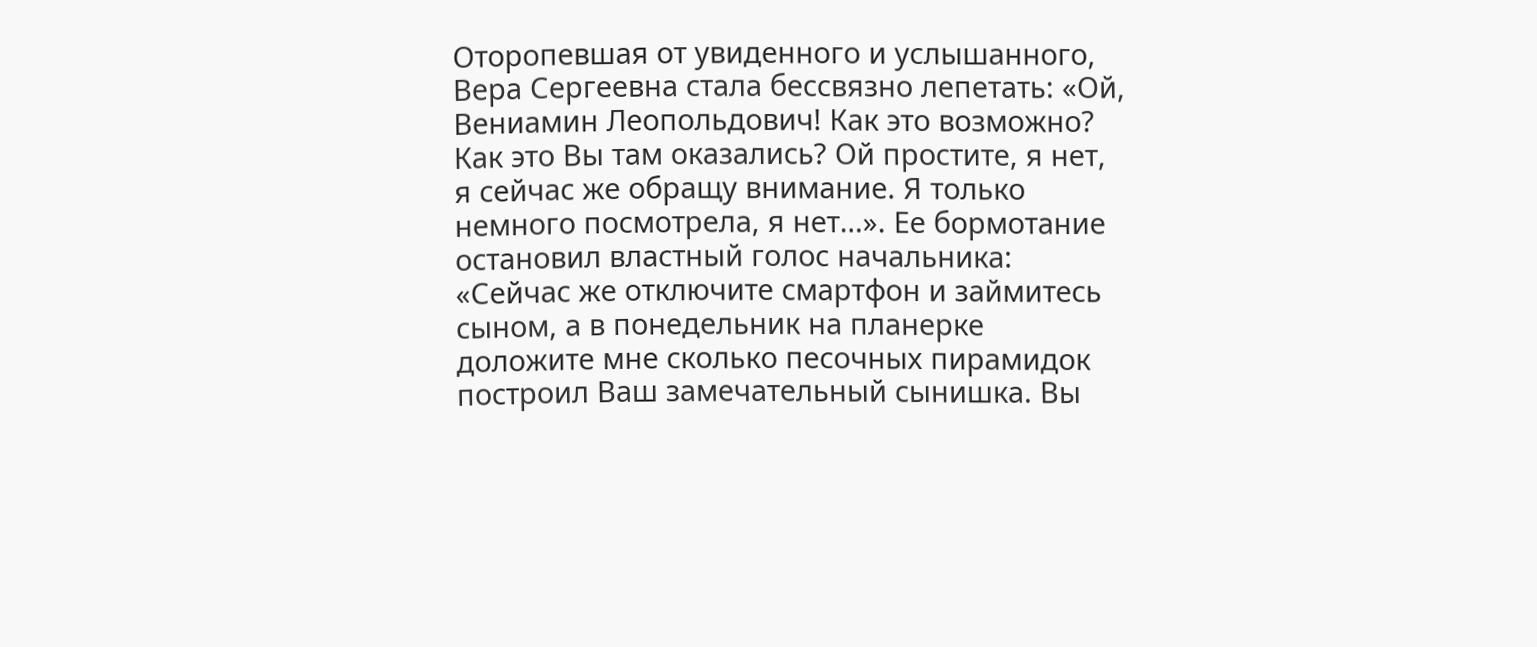Оторопевшая от увиденного и услышанного, Вера Сергеевна стала бессвязно лепетать: «Ой, Вениамин Леопольдович! Как это возможно? Как это Вы там оказались? Ой простите, я нет, я сейчас же обращу внимание. Я только немного посмотрела, я нет…». Ее бормотание остановил властный голос начальника: «Сейчас же отключите смартфон и займитесь сыном, а в понедельник на планерке доложите мне сколько песочных пирамидок построил Ваш замечательный сынишка. Вы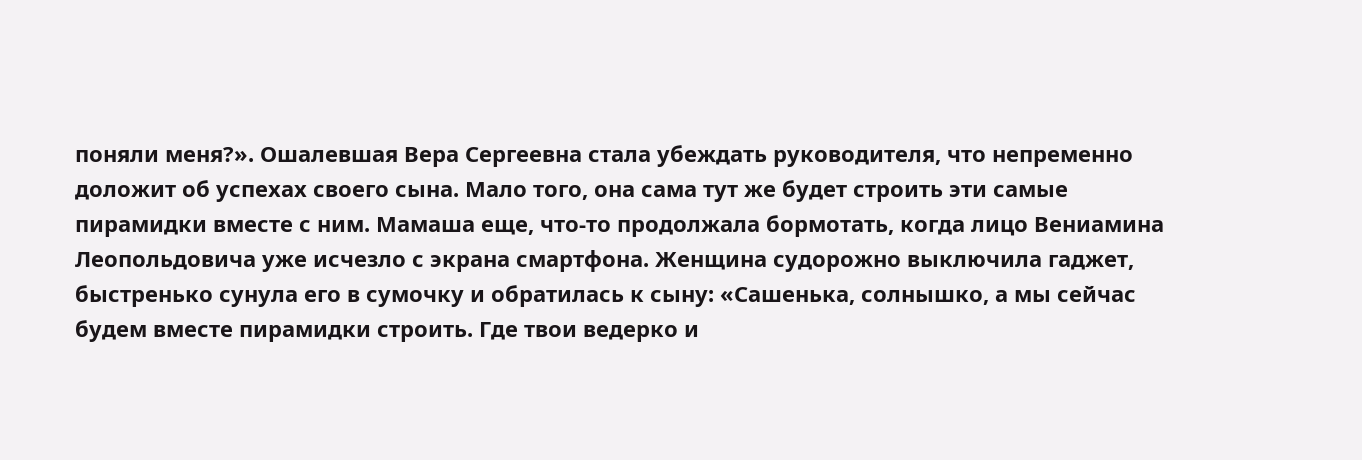поняли меня?». Ошалевшая Вера Сергеевна стала убеждать руководителя, что непременно доложит об успехах своего сына. Мало того, она сама тут же будет строить эти самые пирамидки вместе с ним. Мамаша еще, что-то продолжала бормотать, когда лицо Вениамина Леопольдовича уже исчезло с экрана смартфона. Женщина судорожно выключила гаджет, быстренько сунула его в сумочку и обратилась к сыну: «Сашенька, солнышко, а мы сейчас будем вместе пирамидки строить. Где твои ведерко и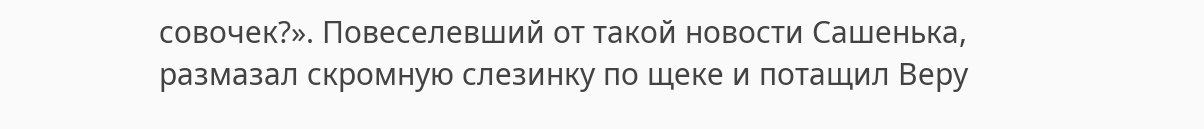совочек?». Повеселевший от такой новости Сашенька, размазал скромную слезинку по щеке и потащил Веру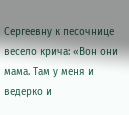Сергеевну к песочнице весело крича: «Вон они мама. Там у меня и ведерко и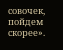совочек, пойдем скорее».